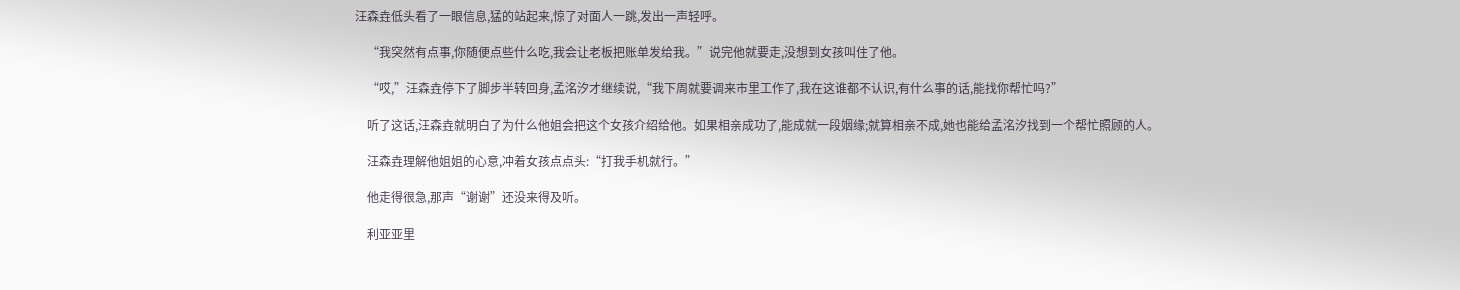汪森垚低头看了一眼信息,猛的站起来,惊了对面人一跳,发出一声轻呼。

    “我突然有点事,你随便点些什么吃,我会让老板把账单发给我。”说完他就要走,没想到女孩叫住了他。

    “哎,”汪森垚停下了脚步半转回身,孟洺汐才继续说,“我下周就要调来市里工作了,我在这谁都不认识,有什么事的话,能找你帮忙吗?”

    听了这话,汪森垚就明白了为什么他姐会把这个女孩介绍给他。如果相亲成功了,能成就一段姻缘;就算相亲不成,她也能给孟洺汐找到一个帮忙照顾的人。

    汪森垚理解他姐姐的心意,冲着女孩点点头:“打我手机就行。”

    他走得很急,那声“谢谢”还没来得及听。

    利亚亚里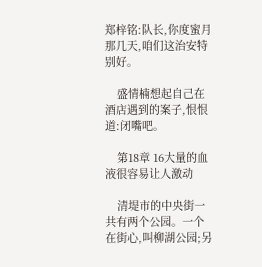郑梓铭:队长,你度蜜月那几天,咱们这治安特别好。

    盛情楠想起自己在酒店遇到的案子,恨恨道:闭嘴吧。

    第18章 16大量的血液很容易让人激动

    清堤市的中央街一共有两个公园。一个在街心,叫柳湖公园;另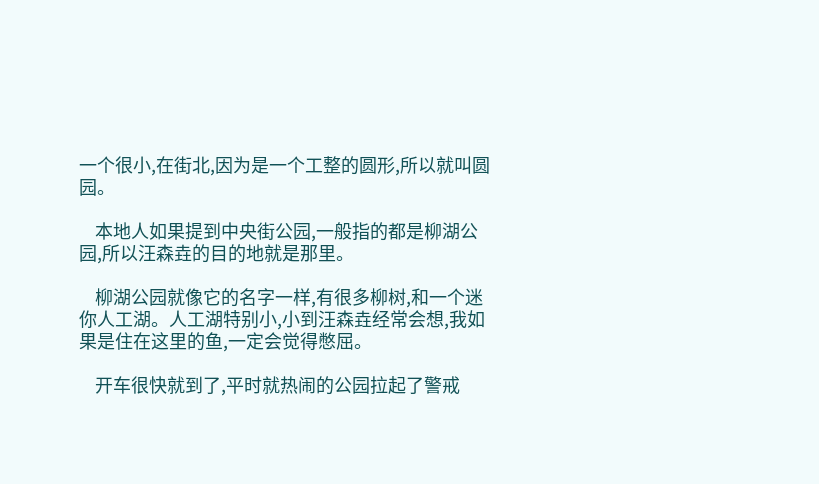一个很小,在街北,因为是一个工整的圆形,所以就叫圆园。

    本地人如果提到中央街公园,一般指的都是柳湖公园,所以汪森垚的目的地就是那里。

    柳湖公园就像它的名字一样,有很多柳树,和一个迷你人工湖。人工湖特别小,小到汪森垚经常会想,我如果是住在这里的鱼,一定会觉得憋屈。

    开车很快就到了,平时就热闹的公园拉起了警戒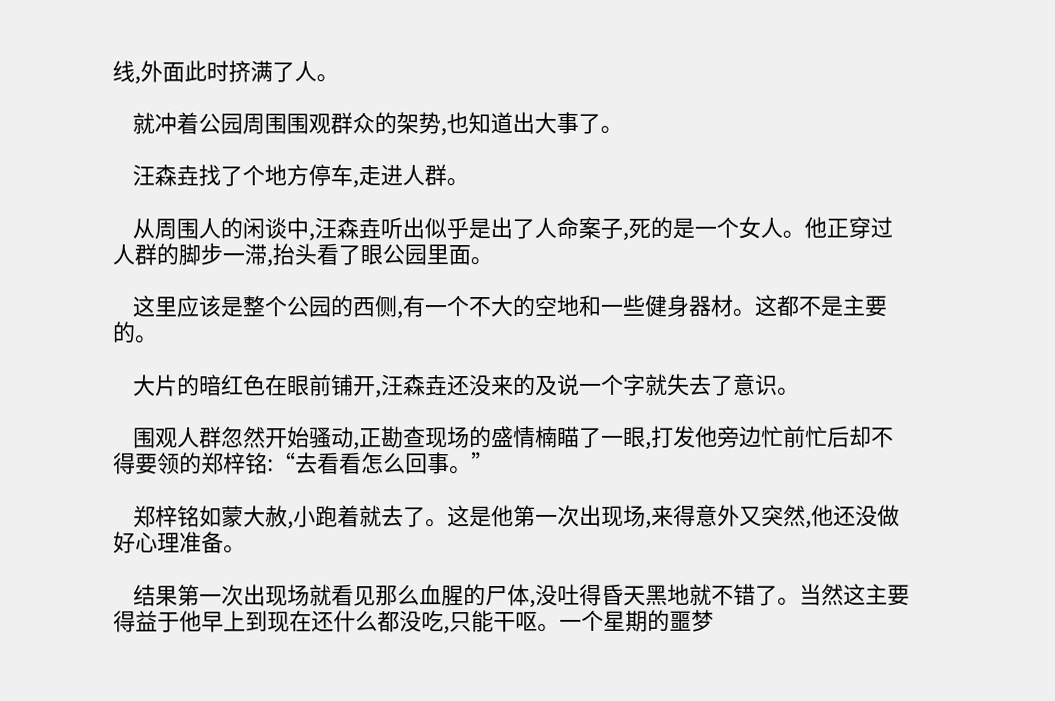线,外面此时挤满了人。

    就冲着公园周围围观群众的架势,也知道出大事了。

    汪森垚找了个地方停车,走进人群。

    从周围人的闲谈中,汪森垚听出似乎是出了人命案子,死的是一个女人。他正穿过人群的脚步一滞,抬头看了眼公园里面。

    这里应该是整个公园的西侧,有一个不大的空地和一些健身器材。这都不是主要的。

    大片的暗红色在眼前铺开,汪森垚还没来的及说一个字就失去了意识。

    围观人群忽然开始骚动,正勘查现场的盛情楠瞄了一眼,打发他旁边忙前忙后却不得要领的郑梓铭:“去看看怎么回事。”

    郑梓铭如蒙大赦,小跑着就去了。这是他第一次出现场,来得意外又突然,他还没做好心理准备。

    结果第一次出现场就看见那么血腥的尸体,没吐得昏天黑地就不错了。当然这主要得益于他早上到现在还什么都没吃,只能干呕。一个星期的噩梦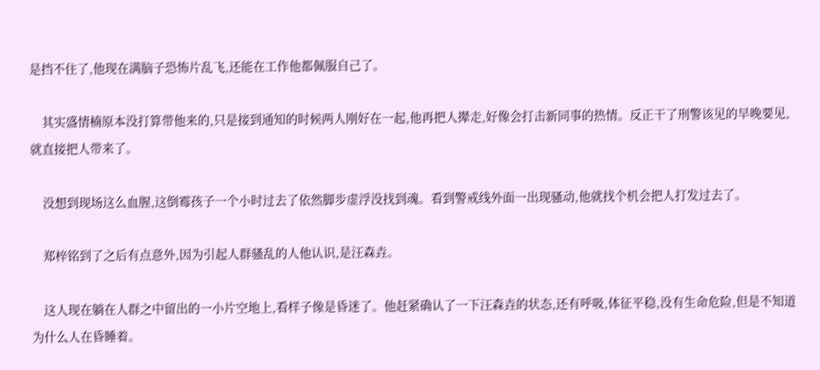是挡不住了,他现在满脑子恐怖片乱飞,还能在工作他都佩服自己了。

    其实盛情楠原本没打算带他来的,只是接到通知的时候两人刚好在一起,他再把人撵走,好像会打击新同事的热情。反正干了刑警该见的早晚要见,就直接把人带来了。

    没想到现场这么血腥,这倒霉孩子一个小时过去了依然脚步虚浮没找到魂。看到警戒线外面一出现骚动,他就找个机会把人打发过去了。

    郑梓铭到了之后有点意外,因为引起人群骚乱的人他认识,是汪森垚。

    这人现在躺在人群之中留出的一小片空地上,看样子像是昏迷了。他赶紧确认了一下汪森垚的状态,还有呼吸,体征平稳,没有生命危险,但是不知道为什么人在昏睡着。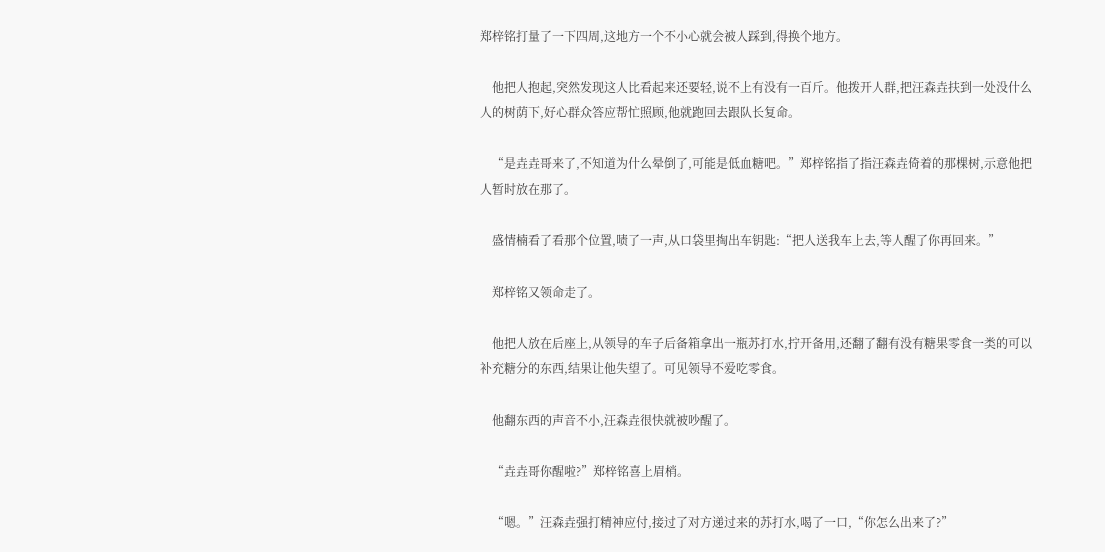郑梓铭打量了一下四周,这地方一个不小心就会被人踩到,得换个地方。

    他把人抱起,突然发现这人比看起来还要轻,说不上有没有一百斤。他拨开人群,把汪森垚扶到一处没什么人的树荫下,好心群众答应帮忙照顾,他就跑回去跟队长复命。

    “是垚垚哥来了,不知道为什么晕倒了,可能是低血糖吧。”郑梓铭指了指汪森垚倚着的那棵树,示意他把人暂时放在那了。

    盛情楠看了看那个位置,啧了一声,从口袋里掏出车钥匙:“把人送我车上去,等人醒了你再回来。”

    郑梓铭又领命走了。

    他把人放在后座上,从领导的车子后备箱拿出一瓶苏打水,拧开备用,还翻了翻有没有糖果零食一类的可以补充糖分的东西,结果让他失望了。可见领导不爱吃零食。

    他翻东西的声音不小,汪森垚很快就被吵醒了。

    “垚垚哥你醒啦?”郑梓铭喜上眉梢。

    “嗯。”汪森垚强打精神应付,接过了对方递过来的苏打水,喝了一口,“你怎么出来了?”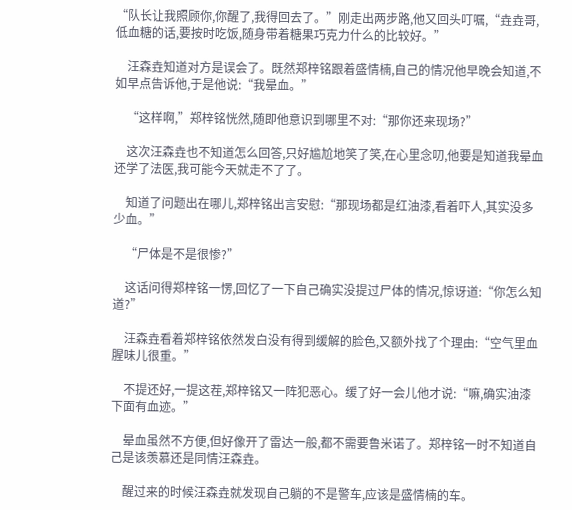“队长让我照顾你,你醒了,我得回去了。”刚走出两步路,他又回头叮嘱,“垚垚哥,低血糖的话,要按时吃饭,随身带着糖果巧克力什么的比较好。”

    汪森垚知道对方是误会了。既然郑梓铭跟着盛情楠,自己的情况他早晚会知道,不如早点告诉他,于是他说:“我晕血。”

    “这样啊,”郑梓铭恍然,随即他意识到哪里不对:“那你还来现场?”

    这次汪森垚也不知道怎么回答,只好尴尬地笑了笑,在心里念叨,他要是知道我晕血还学了法医,我可能今天就走不了了。

    知道了问题出在哪儿,郑梓铭出言安慰:“那现场都是红油漆,看着吓人,其实没多少血。”

    “尸体是不是很惨?”

    这话问得郑梓铭一愣,回忆了一下自己确实没提过尸体的情况,惊讶道:“你怎么知道?”

    汪森垚看着郑梓铭依然发白没有得到缓解的脸色,又额外找了个理由:“空气里血腥味儿很重。”

    不提还好,一提这茬,郑梓铭又一阵犯恶心。缓了好一会儿他才说:“嘛,确实油漆下面有血迹。”

    晕血虽然不方便,但好像开了雷达一般,都不需要鲁米诺了。郑梓铭一时不知道自己是该羡慕还是同情汪森垚。

    醒过来的时候汪森垚就发现自己躺的不是警车,应该是盛情楠的车。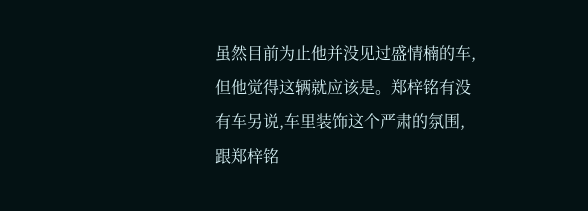虽然目前为止他并没见过盛情楠的车,但他觉得这辆就应该是。郑梓铭有没有车另说,车里装饰这个严肃的氛围,跟郑梓铭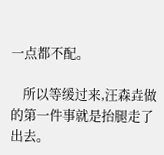一点都不配。

    所以等缓过来,汪森垚做的第一件事就是抬腿走了出去。